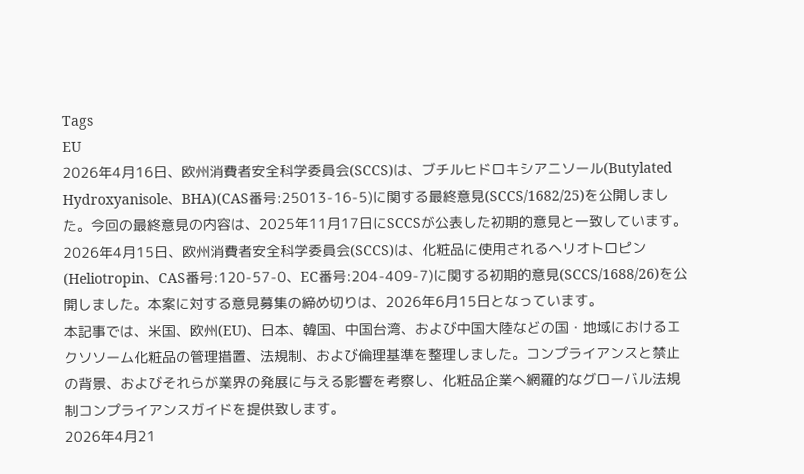Tags
EU
2026年4月16日、欧州消費者安全科学委員会(SCCS)は、ブチルヒドロキシアニソール(Butylated Hydroxyanisole、BHA)(CAS番号:25013-16-5)に関する最終意見(SCCS/1682/25)を公開しました。今回の最終意見の内容は、2025年11月17日にSCCSが公表した初期的意見と一致しています。
2026年4月15日、欧州消費者安全科学委員会(SCCS)は、化粧品に使用されるヘリオトロピン(Heliotropin、CAS番号:120-57-0、EC番号:204-409-7)に関する初期的意見(SCCS/1688/26)を公開しました。本案に対する意見募集の締め切りは、2026年6月15日となっています。
本記事では、米国、欧州(EU)、日本、韓国、中国台湾、および中国大陸などの国・地域におけるエクソソーム化粧品の管理措置、法規制、および倫理基準を整理しました。コンプライアンスと禁止の背景、およびそれらが業界の発展に与える影響を考察し、化粧品企業へ網羅的なグローバル法規制コンプライアンスガイドを提供致します。
2026年4月21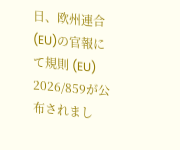日、欧州連合(EU)の官報にて規則 (EU) 2026/859が公布されまし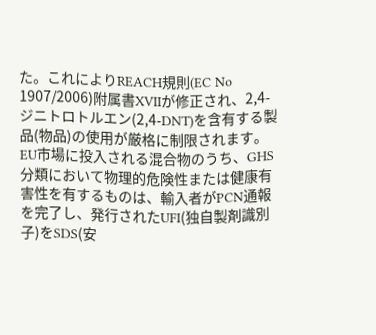た。これによりREACH規則(EC No 1907/2006)附属書XVIIが修正され、2,4-ジニトロトルエン(2,4-DNT)を含有する製品(物品)の使用が厳格に制限されます。
EU市場に投入される混合物のうち、GHS分類において物理的危険性または健康有害性を有するものは、輸入者がPCN通報を完了し、発行されたUFI(独自製剤識別子)をSDS(安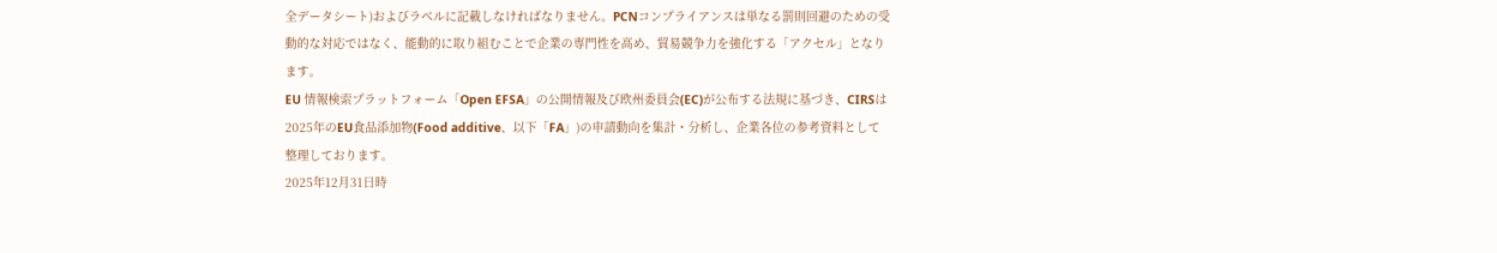全データシート)およびラベルに記載しなければなりません。PCNコンプライアンスは単なる罰則回避のための受動的な対応ではなく、能動的に取り組むことで企業の専門性を高め、貿易競争力を強化する「アクセル」となります。
EU 情報検索プラットフォーム「Open EFSA」の公開情報及び欧州委員会(EC)が公布する法規に基づき、CIRSは2025年のEU食品添加物(Food additive、以下「FA」)の申請動向を集計・分析し、企業各位の参考資料として整理しております。
2025年12月31日時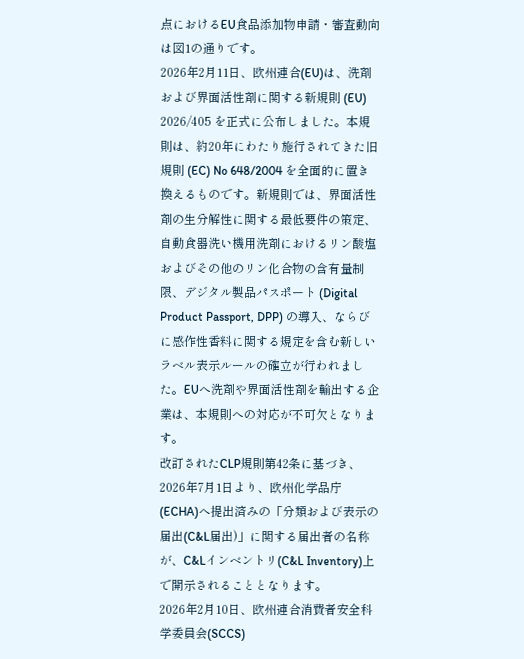点におけるEU食品添加物申請・審査動向は図1の通りです。
2026年2月11日、欧州連合(EU)は、洗剤および界面活性剤に関する新規則 (EU) 2026/405 を正式に公布しました。本規則は、約20年にわたり施行されてきた旧規則 (EC) No 648/2004 を全面的に置き換えるものです。新規則では、界面活性剤の生分解性に関する最低要件の策定、自動食器洗い機用洗剤におけるリン酸塩およびその他のリン化合物の含有量制限、デジタル製品パスポート (Digital Product Passport, DPP) の導入、ならびに感作性香料に関する規定を含む新しいラベル表示ルールの確立が行われました。EUへ洗剤や界面活性剤を輸出する企業は、本規則への対応が不可欠となります。
改訂されたCLP規則第42条に基づき、2026年7月1日より、欧州化学品庁(ECHA)へ提出済みの「分類および表示の届出(C&L届出)」に関する届出者の名称が、C&Lインベントリ(C&L Inventory)上で開示されることとなります。
2026年2月10日、欧州連合消費者安全科学委員会(SCCS)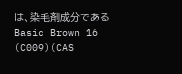は、染毛剤成分であるBasic Brown 16 (C009)(CAS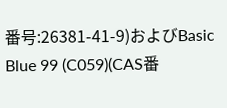番号:26381-41-9)およびBasic Blue 99 (C059)(CAS番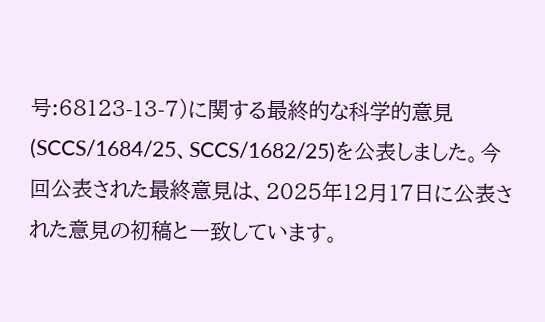号:68123-13-7)に関する最終的な科学的意見(SCCS/1684/25、SCCS/1682/25)を公表しました。今回公表された最終意見は、2025年12月17日に公表された意見の初稿と一致しています。